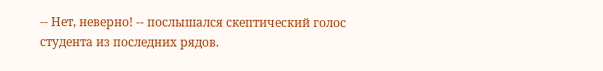-- Нет, неверно! -- послышался скептический голос студента из последних рядов.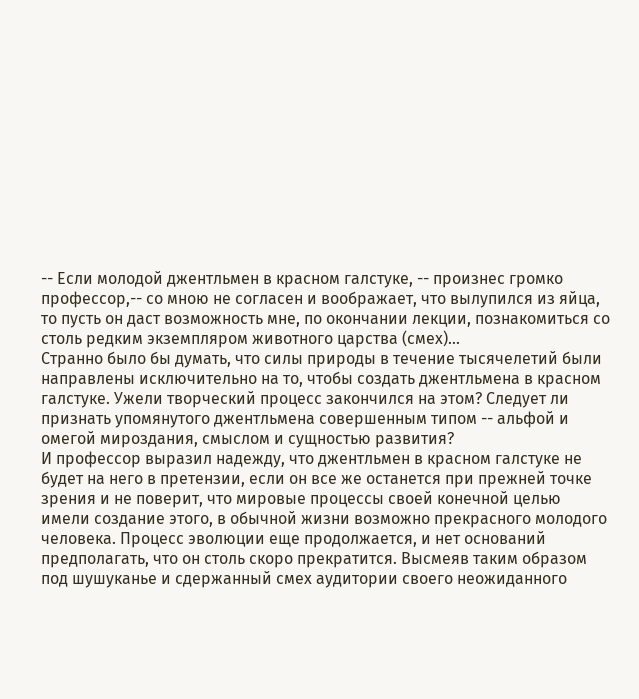-- Если молодой джентльмен в красном галстуке, -- произнес громко профессор,-- со мною не согласен и воображает, что вылупился из яйца, то пусть он даст возможность мне, по окончании лекции, познакомиться со столь редким экземпляром животного царства (смех)...
Странно было бы думать, что силы природы в течение тысячелетий были направлены исключительно на то, чтобы создать джентльмена в красном галстуке. Ужели творческий процесс закончился на этом? Следует ли признать упомянутого джентльмена совершенным типом -- альфой и омегой мироздания, смыслом и сущностью развития?
И профессор выразил надежду, что джентльмен в красном галстуке не будет на него в претензии, если он все же останется при прежней точке зрения и не поверит, что мировые процессы своей конечной целью имели создание этого, в обычной жизни возможно прекрасного молодого человека. Процесс эволюции еще продолжается, и нет оснований предполагать, что он столь скоро прекратится. Высмеяв таким образом под шушуканье и сдержанный смех аудитории своего неожиданного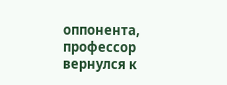оппонента, профессор вернулся к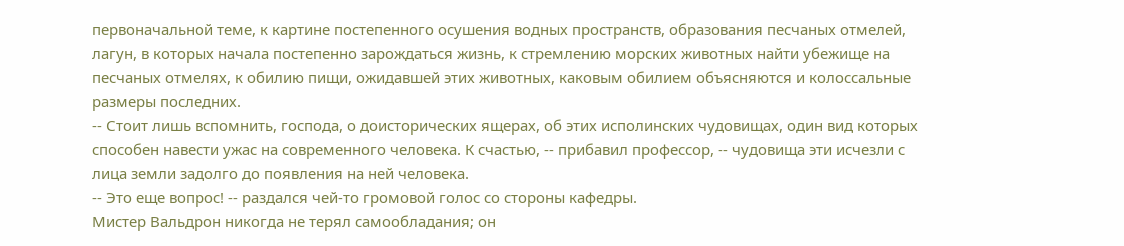первоначальной теме, к картине постепенного осушения водных пространств, образования песчаных отмелей, лагун, в которых начала постепенно зарождаться жизнь, к стремлению морских животных найти убежище на песчаных отмелях, к обилию пищи, ожидавшей этих животных, каковым обилием объясняются и колоссальные размеры последних.
-- Стоит лишь вспомнить, господа, о доисторических ящерах, об этих исполинских чудовищах, один вид которых способен навести ужас на современного человека. К счастью, -- прибавил профессор, -- чудовища эти исчезли с лица земли задолго до появления на ней человека.
-- Это еще вопрос! -- раздался чей-то громовой голос со стороны кафедры.
Мистер Вальдрон никогда не терял самообладания; он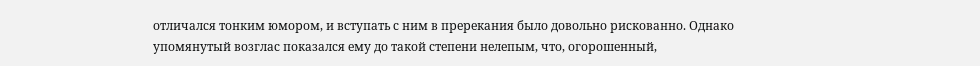отличался тонким юмором, и вступать с ним в пререкания было довольно рискованно. Однако упомянутый возглас показался ему до такой степени нелепым, что, огорошенный,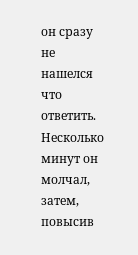он сразу не нашелся что ответить. Несколько минут он молчал, затем, повысив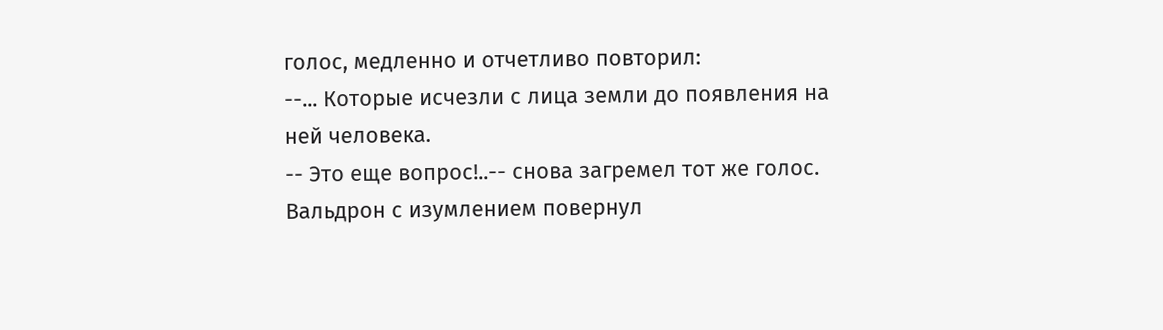голос, медленно и отчетливо повторил:
--... Которые исчезли с лица земли до появления на ней человека.
-- Это еще вопрос!..-- снова загремел тот же голос.
Вальдрон с изумлением повернул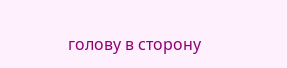голову в сторону